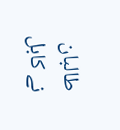طالبان نے کابل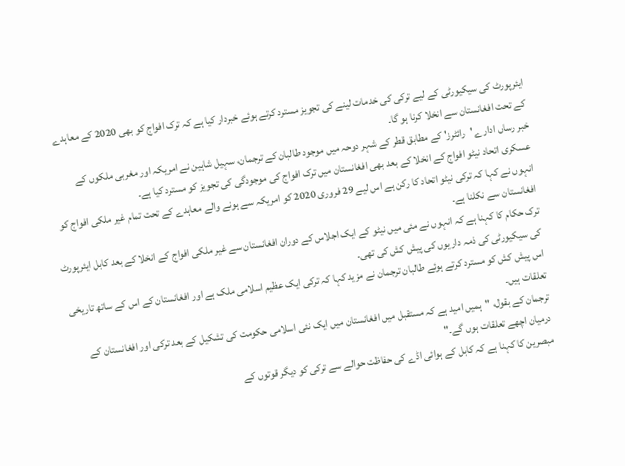ایئرپورٹ کی سیکیورٹی کے لیے ترکی کی خدمات لینے کی تجویز مسترد کرتے ہوئے خبردار کیا ہے کہ ترک افواج کو بھی 2020 کے معاہدے کے تحت افغانستان سے انخلا کرنا ہو گا۔
خبر رساں ادارے 'رائٹرز' کے مطابق قطر کے شہر دوحہ میں موجود طالبان کے ترجمان، سہیل شاہین نے امریکہ اور مغربی ملکوں کے عسکری اتحاد نیٹو افواج کے انخلا کے بعد بھی افغانستان میں ترک افواج کی موجودگی کی تجویز کو مسترد کیا ہے۔
انہوں نے کہا کہ ترکی نیٹو اتحاد کا رکن ہے اس لیے 29 فروری 2020 کو امریکہ سے ہونے والے معاہدے کے تحت تمام غیر ملکی افواج کو افغانستان سے نکلنا ہے۔
ترک حکام کا کہنا ہے کہ انہوں نے مئی میں نیٹو کے ایک اجلاس کے دوران افغانستان سے غیر ملکی افواج کے انخلا کے بعد کابل ایئرپورٹ کی سیکیورٹی کی ذمہ داریوں کی پیش کش کی تھی۔
اس پیش کش کو مسترد کرتے ہوئے طالبان ترجمان نے مزید کہا کہ ترکی ایک عظیم اسلامی ملک ہے اور افغانستان کے اس کے ساتھ تاریخی تعلقات ہیں۔
ترجمان کے بقول، "ہمیں امید ہے کہ مستقبل میں افغانستان میں ایک نئی اسلامی حکومت کی تشکیل کے بعد ترکی اور افغانستان کے درمیان اچھے تعلقات ہوں گے۔"
مبصرین کا کہنا ہے کہ کابل کے ہوائی اڈے کی حفاظت حوالے سے ترکی کو دیگر قوتوں کے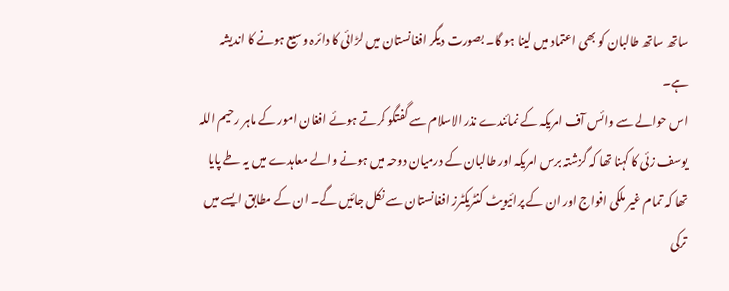ساتھ ساتھ طالبان کو بھی اعتماد میں لینا ہو گا۔ بصورت دیگر افغانستان میں لڑائی کا دائرہ وسیع ہونے کا اندیشہ ہے۔
اس حوالے سے وائس آف امریکہ کے نمائندے نذر الاسلام سے گفتگو کرتے ہوئے افغان امور کے ماہر رحیم اللہ یوسف زئی کا کہنا تھا کہ گزشتہ برس امریکہ اور طالبان کے درمیان دوحہ میں ہونے والے معاہدے میں یہ طے پایا تھا کہ تمام غیر ملکی افواج اور ان کے پرائیویٹ کنٹریکٹرز افغانستان سے نکل جائیں گے۔ ان کے مطابق ایسے میں ترکی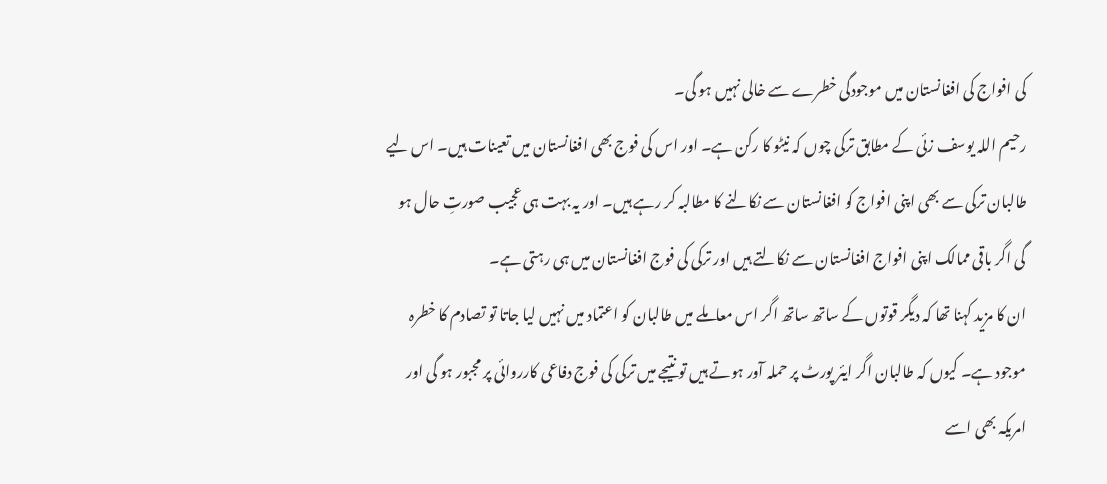کی افواج کی افغانستان میں موجودگی خطرے سے خالی نہیں ہو گی۔
رحیم اللہ یوسف زئی کے مطابق ترکی چوں کہ نیٹو کا رکن ہے۔ اور اس کی فوج بھی افغانستان میں تعینات ہیں۔ اس لیے طالبان ترکی سے بھی اپنی افواج کو افغانستان سے نکالنے کا مطالبہ کر رہے ہیں۔ اور یہ بہت ہی عجیب صورتِ حال ہو گی اگر باقی ممالک اپنی افواج افغانستان سے نکالتے ہیں اور ترکی کی فوج افغانستان میں ہی رہتی ہے۔
ان کا مزید کہنا تھا کہ دیگر قوتوں کے ساتھ ساتھ اگر اس معاملے میں طالبان کو اعتماد میں نہیں لیا جاتا تو تصادم کا خطرہ موجود ہے۔ کیوں کہ طالبان اگر ایئر پورٹ پر حملہ آور ہوتے ہیں تو نتیجے میں ترکی کی فوج دفاعی کارروائی پر مجبور ہو گی اور امریکہ بھی اسے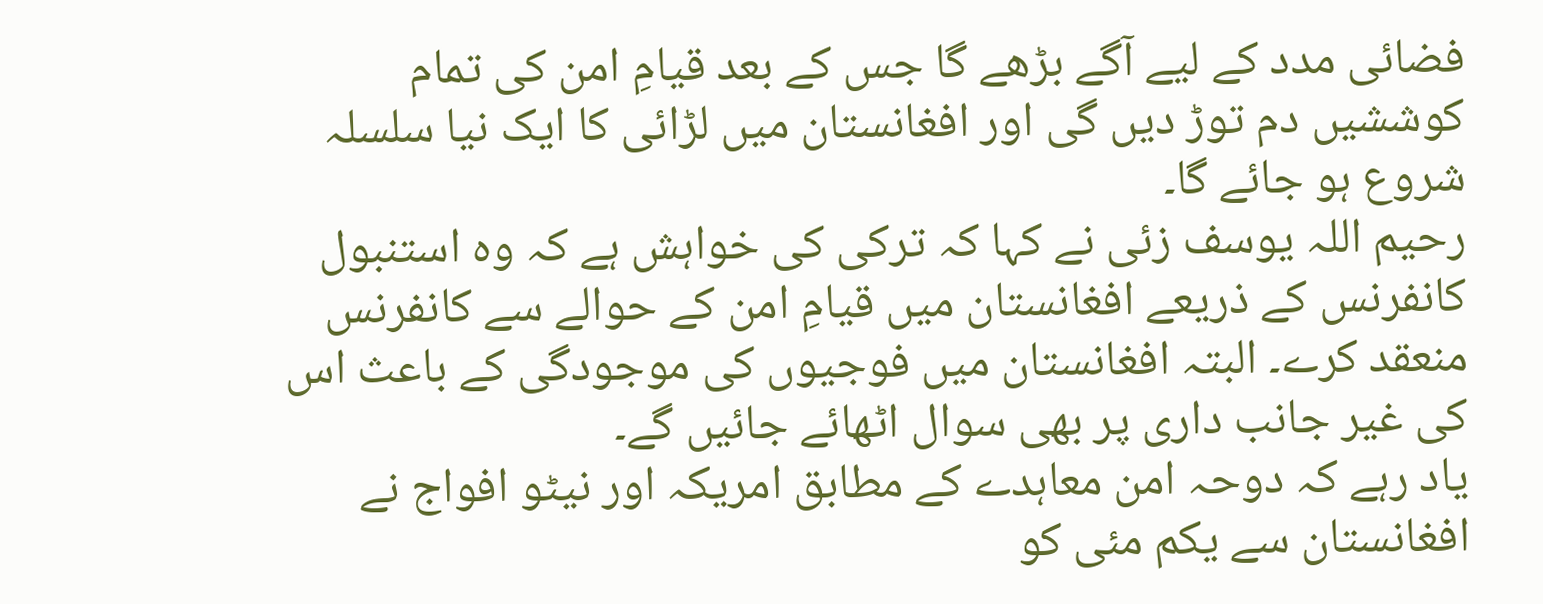فضائی مدد کے لیے آگے بڑھے گا جس کے بعد قیامِ امن کی تمام کوششیں دم توڑ دیں گی اور افغانستان میں لڑائی کا ایک نیا سلسلہ شروع ہو جائے گا۔
رحیم اللہ یوسف زئی نے کہا کہ ترکی کی خواہش ہے کہ وہ استنبول کانفرنس کے ذریعے افغانستان میں قیامِ امن کے حوالے سے کانفرنس منعقد کرے۔ البتہ افغانستان میں فوجیوں کی موجودگی کے باعث اس کی غیر جانب داری پر بھی سوال اٹھائے جائیں گے۔
یاد رہے کہ دوحہ امن معاہدے کے مطابق امریکہ اور نیٹو افواج نے افغانستان سے یکم مئی کو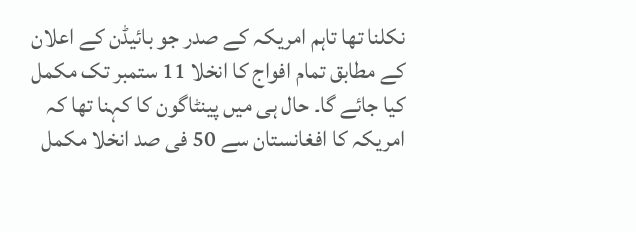نکلنا تھا تاہم امریکہ کے صدر جو بائیڈن کے اعلان کے مطابق تمام افواج کا انخلا 11 ستمبر تک مکمل کیا جائے گا۔ حال ہی میں پینٹاگون کا کہنا تھا کہ امریکہ کا افغانستان سے 50 فی صد انخلا مکمل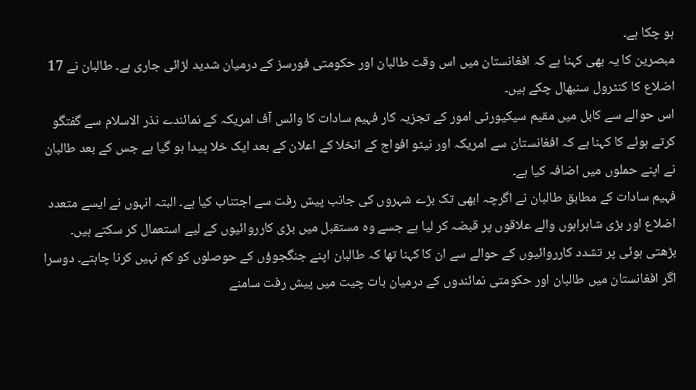ہو چکا ہے۔
مبصرین کا یہ بھی کہنا ہے کہ افغانستان میں اس وقت طالبان اور حکومتی فورسز کے درمیان شدید لڑائی جاری ہے۔ طالبان نے 17 اضلاع کا کنٹرول سنبھال چکے ہیں۔
اس حوالے سے کابل میں مقیم سیکیورٹی امور کے تجزیہ کار فہیم سادات کا وائس آف امریکہ کے نمائندے نذر الاسلام سے گفتگو کرتے ہوئے کا کہنا ہے کہ افغانستان سے امریکہ اور نیٹو افواج کے انخلا کے اعلان کے بعد ایک خلا پیدا ہو گیا ہے جس کے بعد طالبان نے اپنے حملوں میں اضافہ کیا ہے۔
فہیم سادات کے مطابق طالبان نے اگرچہ ابھی تک بڑے شہروں کی جانب پیش رفت سے اجتناب کیا ہے۔ البتہ انہوں نے ایسے متعدد اضلاع اور بڑی شاہراہوں والے علاقوں پر قبضہ کر لیا ہے جسے وہ مستقبل میں بڑی کارروائیوں کے لیے استعمال کر سکتے ہیں۔
بڑھتی ہوئی پر تشدد کارروائیوں کے حوالے سے ان کا کہنا تھا کہ طالبان اپنے جنگجوؤں کے حوصلوں کو کم نہیں کرنا چاہتے۔ دوسرا اگر افغانستان میں طالبان اور حکومتی نمائندوں کے درمیان بات چیت میں پیش رفت سامنے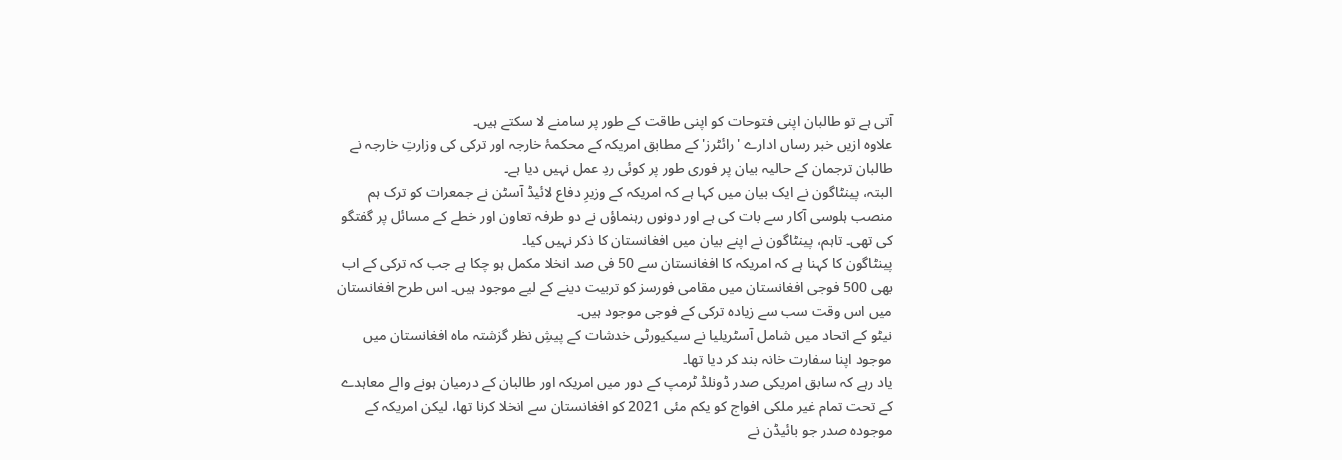آتی ہے تو طالبان اپنی فتوحات کو اپنی طاقت کے طور پر سامنے لا سکتے ہیں۔
علاوہ ازیں خبر رساں ادارے 'رائٹرز' کے مطابق امریکہ کے محکمۂ خارجہ اور ترکی کی وزارتِ خارجہ نے طالبان ترجمان کے حالیہ بیان پر فوری طور پر کوئی ردِ عمل نہیں دیا ہے۔
البتہ، پینٹاگون نے ایک بیان میں کہا ہے کہ امریکہ کے وزیرِ دفاع لائیڈ آسٹن نے جمعرات کو ترک ہم منصب ہلوسی آکار سے بات کی ہے اور دونوں رہنماؤں نے دو طرفہ تعاون اور خطے کے مسائل پر گفتگو کی تھی۔ تاہم، پینٹاگون نے اپنے بیان میں افغانستان کا ذکر نہیں کیا۔
پینٹاگون کا کہنا ہے کہ امریکہ کا افغانستان سے 50 فی صد انخلا مکمل ہو چکا ہے جب کہ ترکی کے اب بھی 500 فوجی افغانستان میں مقامی فورسز کو تربیت دینے کے لیے موجود ہیں۔ اس طرح افغانستان میں اس وقت سب سے زیادہ ترکی کے فوجی موجود ہیں۔
نیٹو کے اتحاد میں شامل آسٹریلیا نے سیکیورٹی خدشات کے پیشِ نظر گزشتہ ماہ افغانستان میں موجود اپنا سفارت خانہ بند کر دیا تھا۔
یاد رہے کہ سابق امریکی صدر ڈونلڈ ٹرمپ کے دور میں امریکہ اور طالبان کے درمیان ہونے والے معاہدے کے تحت تمام غیر ملکی افواج کو یکم مئی 2021 کو افغانستان سے انخلا کرنا تھا، لیکن امریکہ کے موجودہ صدر جو بائیڈن نے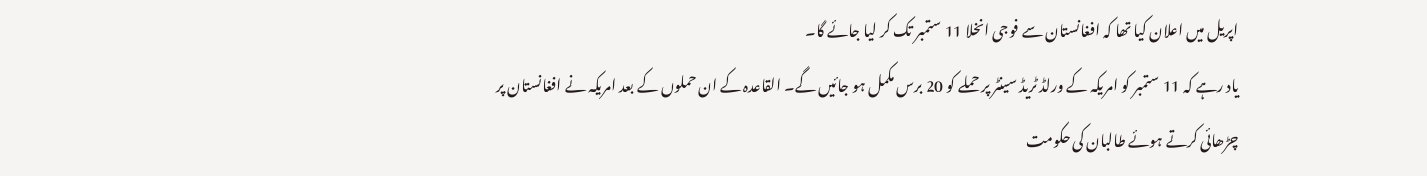اپریل میں اعلان کیا تھا کہ افغانستان سے فوجی انخلا 11 ستمبر تک کر لیا جائے گا۔
یاد رہے کہ 11 ستمبر کو امریکہ کے ورلڈ ٹریڈ سینٹر پر حملے کو 20 برس مکمل ہو جائیں گے۔ القاعدہ کے ان حملوں کے بعد امریکہ نے افغانستان پر چڑھائی کرتے ہوئے طالبان کی حکومت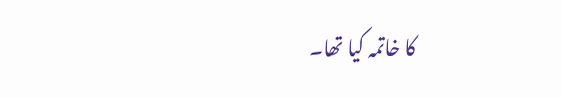کا خاتمہ کیا تھا۔